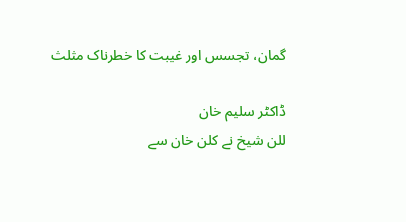گمان، تجسس اور غیبت کا خطرناک مثلث

ڈاکٹر سلیم خان
للن شیخ نے کلن خان سے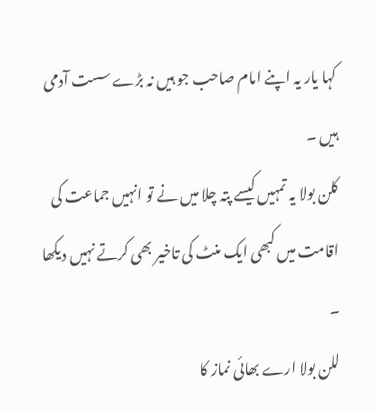کہا یار یہ اپنے امام صاحب جو ہیں نہ بڑے سست آدمی ہیں ۔
کلن بولا یہ تمہیں کیسے پتہ چلا میں نے تو انہیں جماعت کی اقامت میں کبھی ایک منٹ کی تاخیر بھی کرتے نہیں دیکھا ۔
للن بولا ارے بھائی نماز کا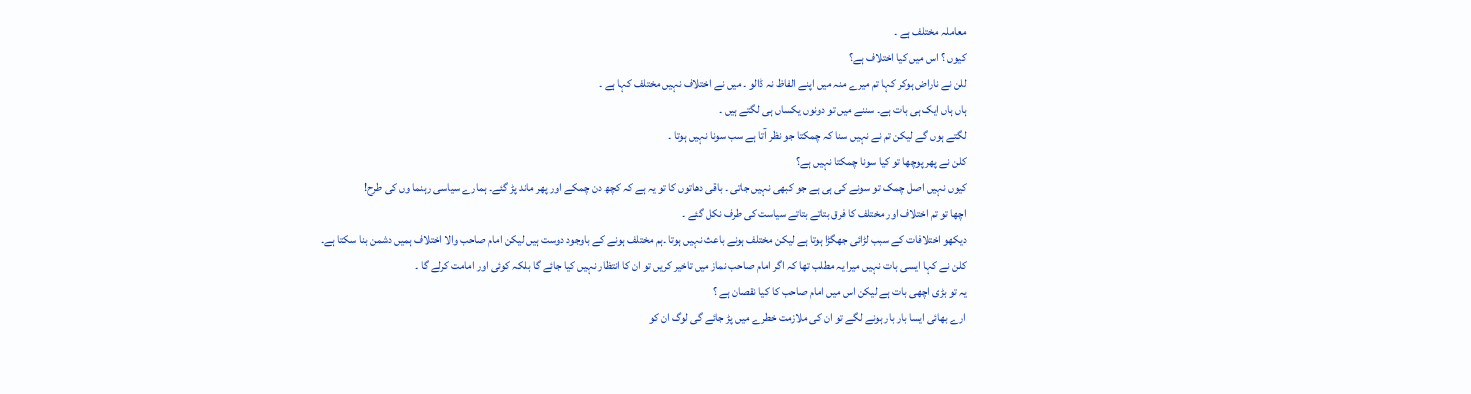معاملہ مختلف ہے ۔
کیوں ؟ اس میں کیا اختلاف ہے؟
للن نے ناراض ہوکر کہا تم میرے منہ میں اپنے الفاظ نہ ڈالو ۔ میں نے اختلاف نہیں مختلف کہا ہے ۔
ہاں ہاں ایک ہی بات ہے۔ سننے میں تو دونوں یکساں ہی لگتے ہیں ۔
لگتے ہوں گے لیکن تم نے نہیں سنا کہ چمکتا جو نظر آتا ہے سب سونا نہیں ہوتا ۔
کلن نے پھر پوچھا تو کیا سونا چمکتا نہیں ہے؟
کیوں نہیں اصل چمک تو سونے کی ہی ہے جو کبھی نہیں جاتی ۔ باقی دھاتوں کا تو یہ ہے کہ کچھ دن چمکے اور پھر ماند پڑ گئے۔ ہمارے سیاسی رہنما وں کی طرح!
اچھا تو تم اختلاف اور مختلف کا فرق بتاتے بتاتے سیاست کی طرف نکل گئے ۔
دیکھو اختلافات کے سبب لڑائی جھگڑا ہوتا ہے لیکن مختلف ہونے باعث نہیں ہوتا ۔ہم مختلف ہونے کے باوجود دوست ہیں لیکن امام صاحب والا اختلاف ہمیں دشمن بنا سکتا ہے۔
کلن نے کہا ایسی بات نہیں میرا یہ مطلب تھا کہ اگر امام صاحب نماز میں تاخیر کریں تو ان کا انتظار نہیں کیا جائے گا بلکہ کوئی اور امامت کرلے گا ۔
یہ تو بڑی اچھی بات ہے لیکن اس میں امام صاحب کا کیا نقصان ہے ؟
ارے بھائی ایسا بار بار ہونے لگے تو ان کی ملازمت خطرے میں پڑ جائے گی لوگ ان کو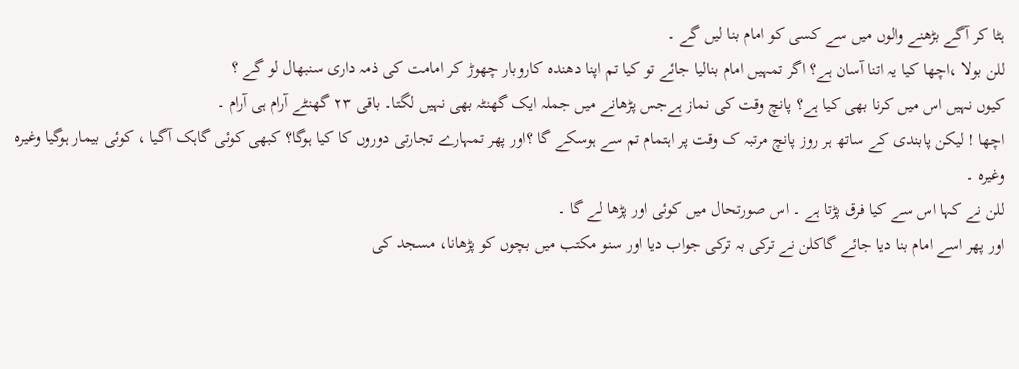ہٹا کر آگے بڑھنے والوں میں سے کسی کو امام بنا لیں گے ۔
للن بولا ،اچھا کیا یہ اتنا آسان ہے؟ اگر تمہیں امام بنالیا جائے تو کیا تم اپنا دھندہ کاروبار چھوڑ کر امامت کی ذمہ داری سنبھال لو گے ؟
کیوں نہیں اس میں کرنا بھی کیا ہے؟ پانچ وقت کی نماز ہےجس پڑھانے میں جملہ ایک گھنٹہ بھی نہیں لگتا۔ باقی ۲۳ گھنٹے آرام ہی آرام ۔
اچھا ! لیکن پابندی کے ساتھ ہر روز پانچ مرتبہ ک وقت پر اہتمام تم سے ہوسکے گا ؟اور پھر تمہارے تجارتی دوروں کا کیا ہوگا؟ کبھی کوئی گاہک آگیا ، کوئی بیمار ہوگیا وغیرہ وغیرہ ۔
للن نے کہا اس سے کیا فرق پڑتا ہے ۔ اس صورتحال میں کوئی اور پڑھا لے گا ۔
اور پھر اسے امام بنا دیا جائے گاکلن نے ترکی بہ ترکی جواب دیا اور سنو مکتب میں بچوں کو پڑھانا، مسجد کی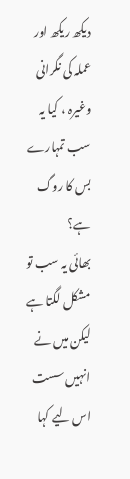دیکھ ریکھ اور عملہ کی نگرانی وغیرہ ، کیا یہ سب تمہارے بس کا روگ ہے؟
بھائی یہ سب تو مشکل لگتا ہے لیکن میں نے انہیں سست اس لیے کہا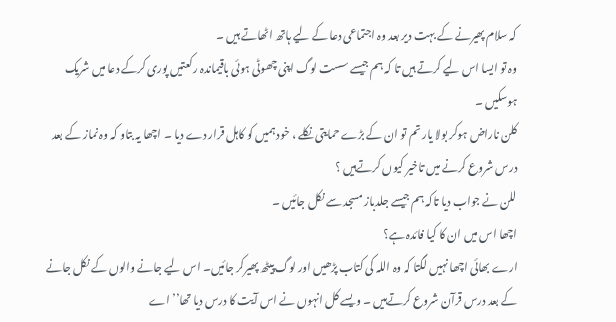کہ سلام پھیرنے کے بہت دیر بعد وہ اجتماعی دعا کے لیے ہاتھ اٹھاتے ہیں ۔
وہ تو ایسا اس لیے کرتے ہیں تا کہ ہم جیسے سست لوگ اپنی چھوٹی ہوئی باقیماندہ رکعتیں پوری کرکے دعا میں شریک ہوسکیں ۔
کلن ناراض ہوکر بولا یار تم تو ان کے بڑے حمایتی نکلے ، خود ہمیں کو کاہل قرار دے دیا ۔ اچھا یہ بتاو کہ وہ نماز کے بعد درس شروع کرنے میں تاخیر کیوں کرتےہیں ؟
للن نے جواب دیا تاکہ ہم جیسے جلدباز مسجد سے نکل جائیں ۔
اچھا اس میں ان کا کیا فائدہ ہے؟
ارے بھائی اچھا نہیں لگتا کہ وہ اللہ کی کتاب پڑھیں اور لوگ پیٹھ پھیرکر جائیں۔ اس لیے جانے والوں کے نکل جانے کے بعد درس قرآن شروع کرتےہیں ۔ ویسے کل انہوں نے اس آیت کا درس دیا تھا’’اے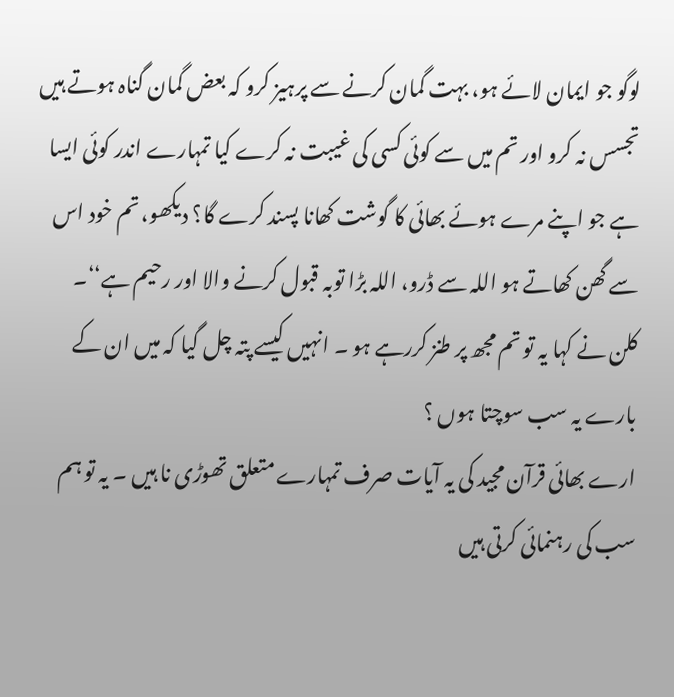لوگو جو ایمان لائے ہو، بہت گمان کرنے سے پرہیز کرو کہ بعض گمان گناہ ہوتے ہیں تجسس نہ کرو اور تم میں سے کوئی کسی کی غیبت نہ کرے کیا تمہارے اندر کوئی ایسا ہے جو اپنے مرے ہوئے بھائی کا گوشت کھانا پسند کرے گا؟ دیکھو، تم خود اس سے گھن کھاتے ہو اللہ سے ڈرو، اللہ بڑا توبہ قبول کرنے والا اور رحیم ہے‘‘۔
کلن نے کہا یہ تو تم مجھ پر طنز کررہے ہو ۔ انہیں کیسے پتہ چل گیا کہ میں ان کے بارے یہ سب سوچتا ہوں ؟
ارے بھائی قرآن مجید کی یہ آیات صرف تمہارے متعلق تھوڑی نا ہیں ۔ یہ تو ہم سب کی رہنمائی کرتی ہیں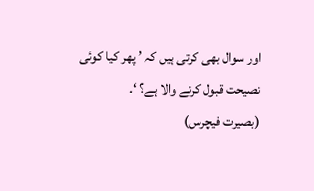اور سوال بھی کرتی ہیں کہ ’ پھر کیا کوئی نصیحت قبول کرنے والا ہے؟ ‘۔
(بصیرت فیچرس)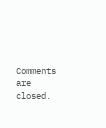Comments are closed.